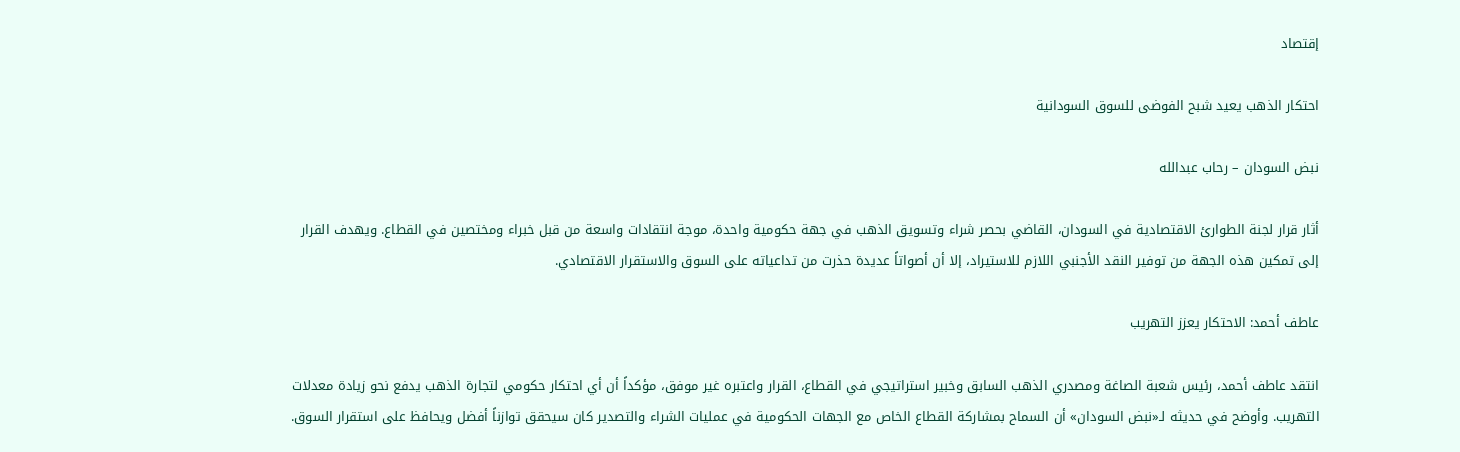إقتصاد

احتكار الذهب يعيد شبح الفوضى للسوق السودانية

نبض السودان – رحاب عبدالله

أثار قرار لجنة الطوارئ الاقتصادية في السودان، القاضي بحصر شراء وتسويق الذهب في جهة حكومية واحدة، موجة انتقادات واسعة من قبل خبراء ومختصين في القطاع. ويهدف القرار إلى تمكين هذه الجهة من توفير النقد الأجنبي اللازم للاستيراد، إلا أن أصواتاً عديدة حذرت من تداعياته على السوق والاستقرار الاقتصادي.

عاطف أحمد: الاحتكار يعزز التهريب

انتقد عاطف أحمد، رئيس شعبة الصاغة ومصدري الذهب السابق وخبير استراتيجي في القطاع، القرار واعتبره غير موفق، مؤكداً أن أي احتكار حكومي لتجارة الذهب يدفع نحو زيادة معدلات التهريب. وأوضح في حديثه لـ«نبض السودان» أن السماح بمشاركة القطاع الخاص مع الجهات الحكومية في عمليات الشراء والتصدير كان سيحقق توازناً أفضل ويحافظ على استقرار السوق.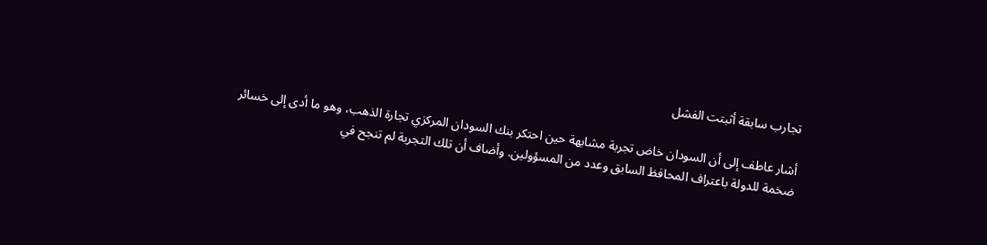تجارب سابقة أثبتت الفشل

أشار عاطف إلى أن السودان خاض تجربة مشابهة حين احتكر بنك السودان المركزي تجارة الذهب، وهو ما أدى إلى خسائر ضخمة للدولة باعتراف المحافظ السابق وعدد من المسؤولين. وأضاف أن تلك التجربة لم تنجح في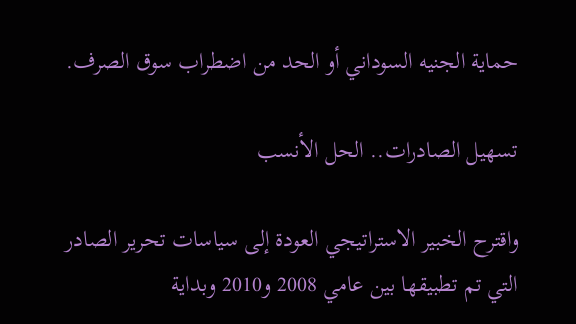حماية الجنيه السوداني أو الحد من اضطراب سوق الصرف.

تسهيل الصادرات.. الحل الأنسب

واقترح الخبير الاستراتيجي العودة إلى سياسات تحرير الصادر التي تم تطبيقها بين عامي 2008 و2010 وبداية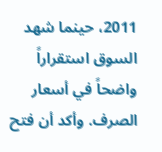2011، حينما شهد السوق استقراراً واضحاً في أسعار الصرف. وأكد أن فتح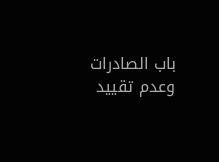باب الصادرات وعدم تقييد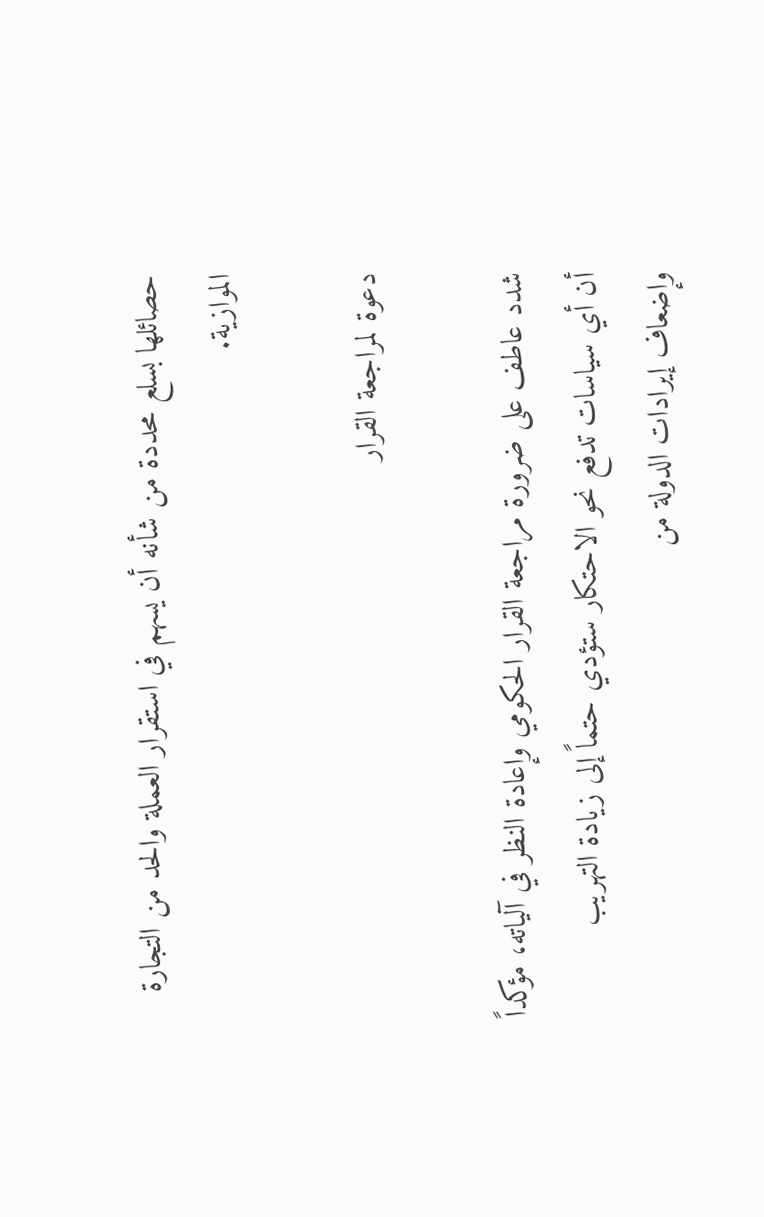حصائلها بسلع محددة من شأنه أن يسهم في استقرار العملة والحد من التجارة الموازية.

دعوة لمراجعة القرار

شدد عاطف على ضرورة مراجعة القرار الحكومي وإعادة النظر في آلياته، مؤكداً أن أي سياسات تدفع نحو الاحتكار ستؤدي حتماً إلى زيادة التهريب وإضعاف إيرادات الدولة من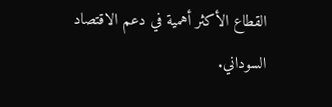القطاع الأكثر أهمية في دعم الاقتصاد السوداني.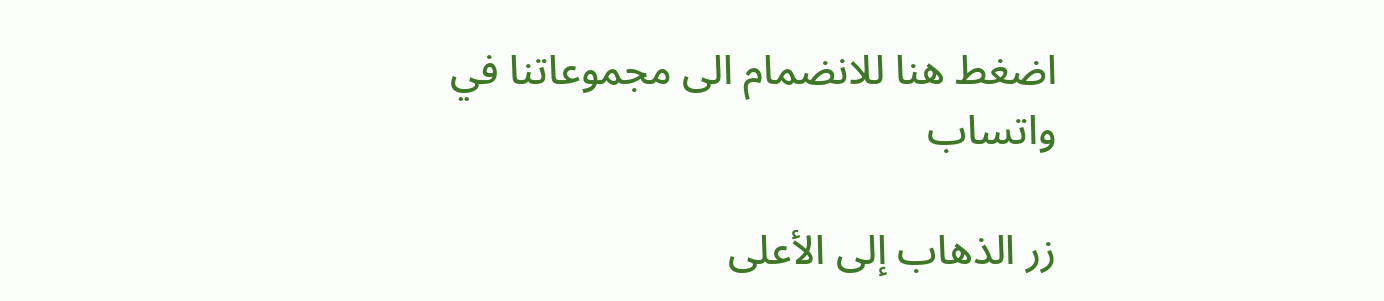اضغط هنا للانضمام الى مجموعاتنا في واتساب

زر الذهاب إلى الأعلى